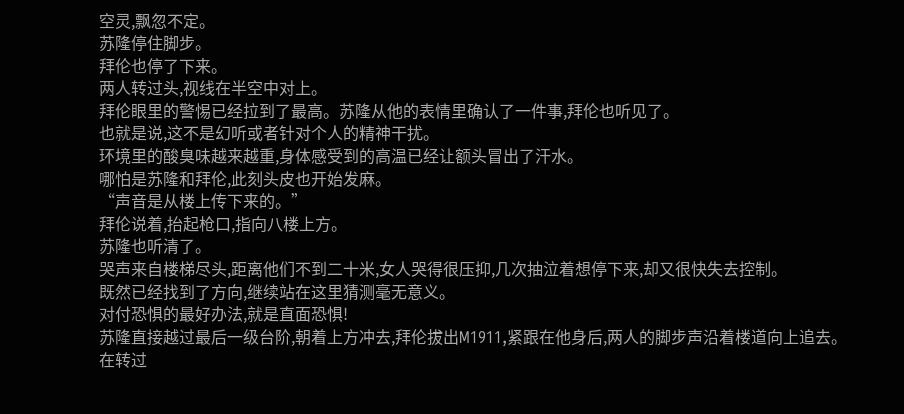空灵,飘忽不定。
苏隆停住脚步。
拜伦也停了下来。
两人转过头,视线在半空中对上。
拜伦眼里的警惕已经拉到了最高。苏隆从他的表情里确认了一件事,拜伦也听见了。
也就是说,这不是幻听或者针对个人的精神干扰。
环境里的酸臭味越来越重,身体感受到的高温已经让额头冒出了汗水。
哪怕是苏隆和拜伦,此刻头皮也开始发麻。
“声音是从楼上传下来的。”
拜伦说着,抬起枪口,指向八楼上方。
苏隆也听清了。
哭声来自楼梯尽头,距离他们不到二十米,女人哭得很压抑,几次抽泣着想停下来,却又很快失去控制。
既然已经找到了方向,继续站在这里猜测毫无意义。
对付恐惧的最好办法,就是直面恐惧!
苏隆直接越过最后一级台阶,朝着上方冲去,拜伦拔出M1911,紧跟在他身后,两人的脚步声沿着楼道向上追去。
在转过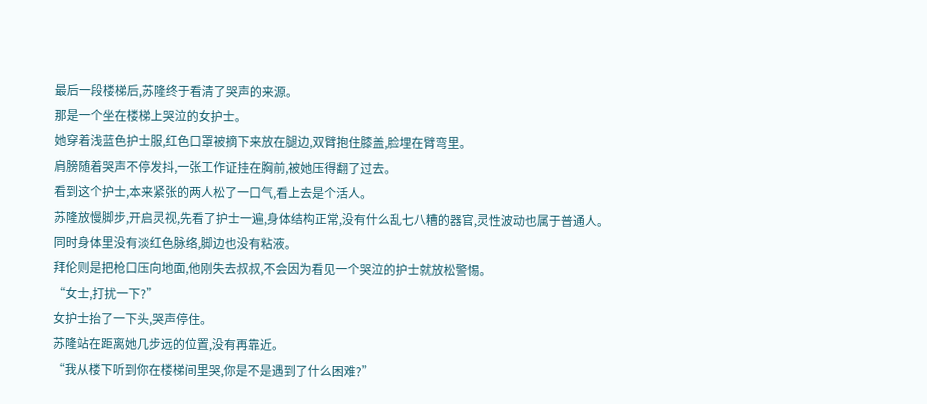最后一段楼梯后,苏隆终于看清了哭声的来源。
那是一个坐在楼梯上哭泣的女护士。
她穿着浅蓝色护士服,红色口罩被摘下来放在腿边,双臂抱住膝盖,脸埋在臂弯里。
肩膀随着哭声不停发抖,一张工作证挂在胸前,被她压得翻了过去。
看到这个护士,本来紧张的两人松了一口气,看上去是个活人。
苏隆放慢脚步,开启灵视,先看了护士一遍,身体结构正常,没有什么乱七八糟的器官,灵性波动也属于普通人。
同时身体里没有淡红色脉络,脚边也没有粘液。
拜伦则是把枪口压向地面,他刚失去叔叔,不会因为看见一个哭泣的护士就放松警惕。
“女士,打扰一下?”
女护士抬了一下头,哭声停住。
苏隆站在距离她几步远的位置,没有再靠近。
“我从楼下听到你在楼梯间里哭,你是不是遇到了什么困难?”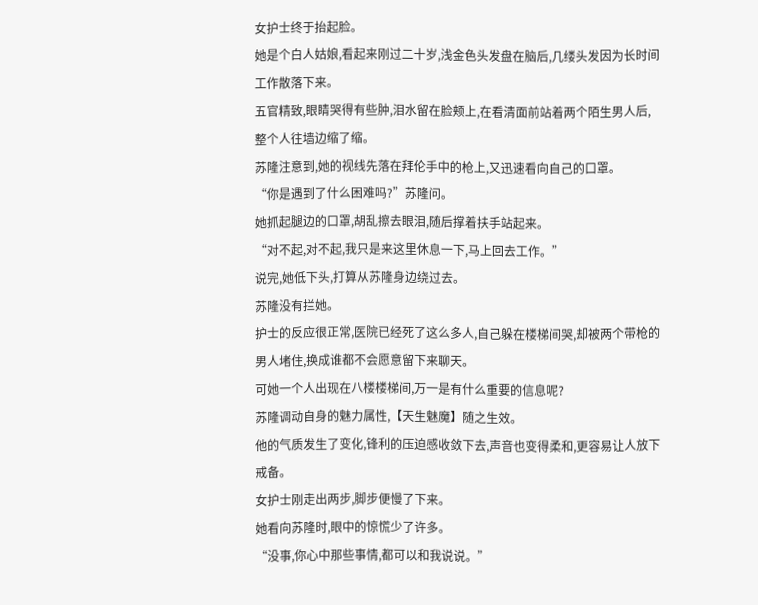女护士终于抬起脸。
她是个白人姑娘,看起来刚过二十岁,浅金色头发盘在脑后,几缕头发因为长时间工作散落下来。
五官精致,眼睛哭得有些肿,泪水留在脸颊上,在看清面前站着两个陌生男人后,整个人往墙边缩了缩。
苏隆注意到,她的视线先落在拜伦手中的枪上,又迅速看向自己的口罩。
“你是遇到了什么困难吗?”苏隆问。
她抓起腿边的口罩,胡乱擦去眼泪,随后撑着扶手站起来。
“对不起,对不起,我只是来这里休息一下,马上回去工作。”
说完,她低下头,打算从苏隆身边绕过去。
苏隆没有拦她。
护士的反应很正常,医院已经死了这么多人,自己躲在楼梯间哭,却被两个带枪的男人堵住,换成谁都不会愿意留下来聊天。
可她一个人出现在八楼楼梯间,万一是有什么重要的信息呢?
苏隆调动自身的魅力属性,【天生魅魔】随之生效。
他的气质发生了变化,锋利的压迫感收敛下去,声音也变得柔和,更容易让人放下戒备。
女护士刚走出两步,脚步便慢了下来。
她看向苏隆时,眼中的惊慌少了许多。
“没事,你心中那些事情,都可以和我说说。”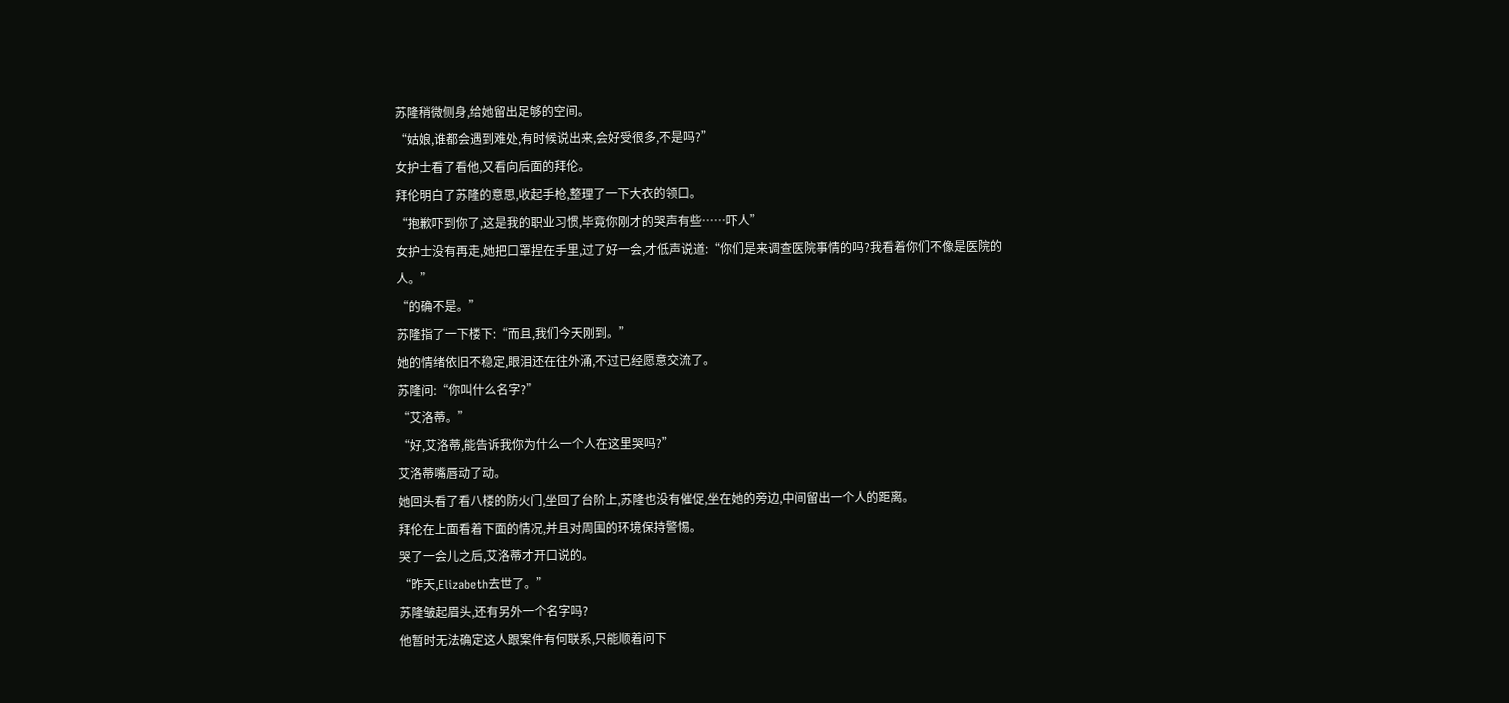苏隆稍微侧身,给她留出足够的空间。
“姑娘,谁都会遇到难处,有时候说出来,会好受很多,不是吗?”
女护士看了看他,又看向后面的拜伦。
拜伦明白了苏隆的意思,收起手枪,整理了一下大衣的领口。
“抱歉吓到你了,这是我的职业习惯,毕竟你刚才的哭声有些……吓人”
女护士没有再走,她把口罩捏在手里,过了好一会,才低声说道:“你们是来调查医院事情的吗?我看着你们不像是医院的人。”
“的确不是。”
苏隆指了一下楼下:“而且,我们今天刚到。”
她的情绪依旧不稳定,眼泪还在往外涌,不过已经愿意交流了。
苏隆问:“你叫什么名字?”
“艾洛蒂。”
“好,艾洛蒂,能告诉我你为什么一个人在这里哭吗?”
艾洛蒂嘴唇动了动。
她回头看了看八楼的防火门,坐回了台阶上,苏隆也没有催促,坐在她的旁边,中间留出一个人的距离。
拜伦在上面看着下面的情况,并且对周围的环境保持警惕。
哭了一会儿之后,艾洛蒂才开口说的。
“昨天,Elizabeth去世了。”
苏隆皱起眉头,还有另外一个名字吗?
他暂时无法确定这人跟案件有何联系,只能顺着问下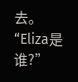去。
“Eliza是谁?”